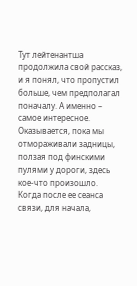Тут лейтенантша продолжила свой рассказ, и я понял, что пропустил больше, чем предполагал поначалу. А именно – самое интересное. Оказывается, пока мы отмораживали задницы, ползая под финскими пулями у дороги, здесь кое-что произошло. Когда после ее сеанса связи, для начала,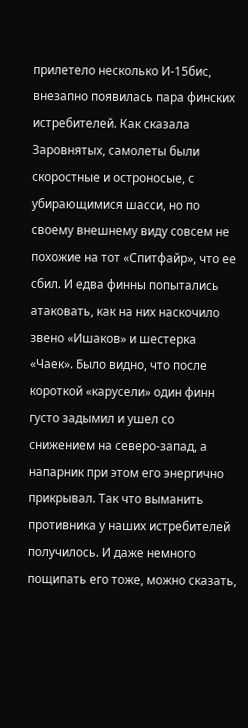прилетело несколько И‐15бис, внезапно появилась пара финских истребителей. Как сказала Заровнятых, самолеты были скоростные и остроносые, с убирающимися шасси, но по своему внешнему виду совсем не похожие на тот «Спитфайр», что ее сбил. И едва финны попытались атаковать, как на них наскочило звено «Ишаков» и шестерка «Чаек». Было видно, что после короткой «карусели» один финн густо задымил и ушел со снижением на северо-запад, а напарник при этом его энергично прикрывал. Так что выманить противника у наших истребителей получилось. И даже немного пощипать его тоже, можно сказать,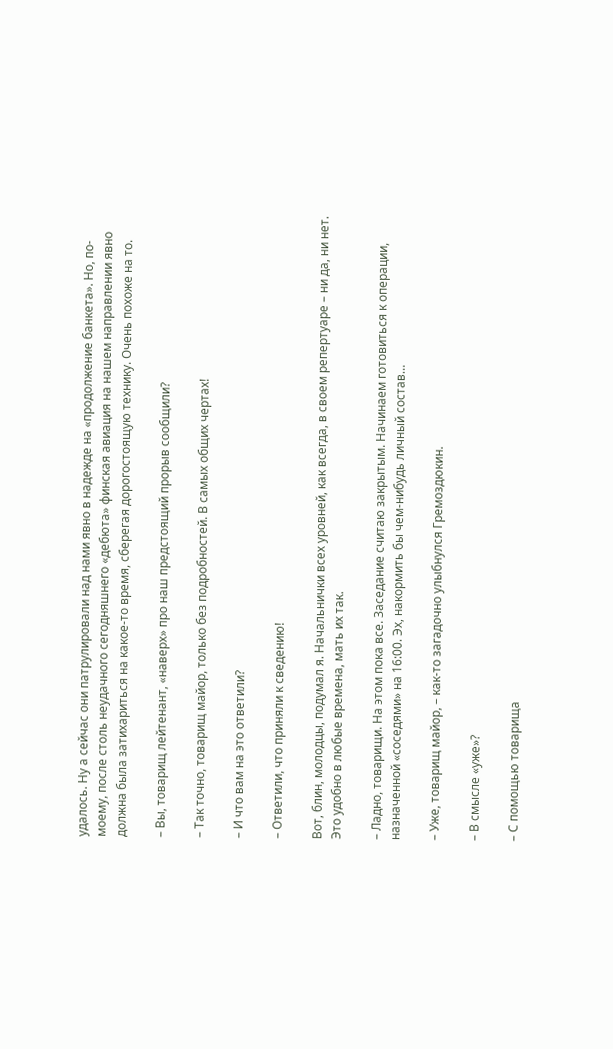удалось. Ну а сейчас они патрулировали над нами явно в надежде на «продолжение банкета». Но, по-моему, после столь неудачного сегодняшнего «дебюта» финская авиация на нашем направлении явно должна была затихариться на какое-то время, сберегая дорогостоящую технику. Очень похоже на то.

– Вы, товарищ лейтенант, «наверх» про наш предстоящий прорыв сообщили?

– Так точно, товарищ майор, только без подробностей. В самых общих чертах!

– И что вам на это ответили?

– Ответили, что приняли к сведению!

Вот, блин, молодцы, подумал я. Начальнички всех уровней, как всегда, в своем репертуаре – ни да, ни нет. Это удобно в любые времена, мать их так.

– Ладно, товарищи. На этом пока все. Заседание считаю закрытым. Начинаем готовиться к операции, назначенной «соседями» на 16:00. Эх, накормить бы чем-нибудь личный состав…

– Уже, товарищ майор, – как-то загадочно улыбнулся Гремоздюкин.

– В смысле «уже»?

– С помощью товарища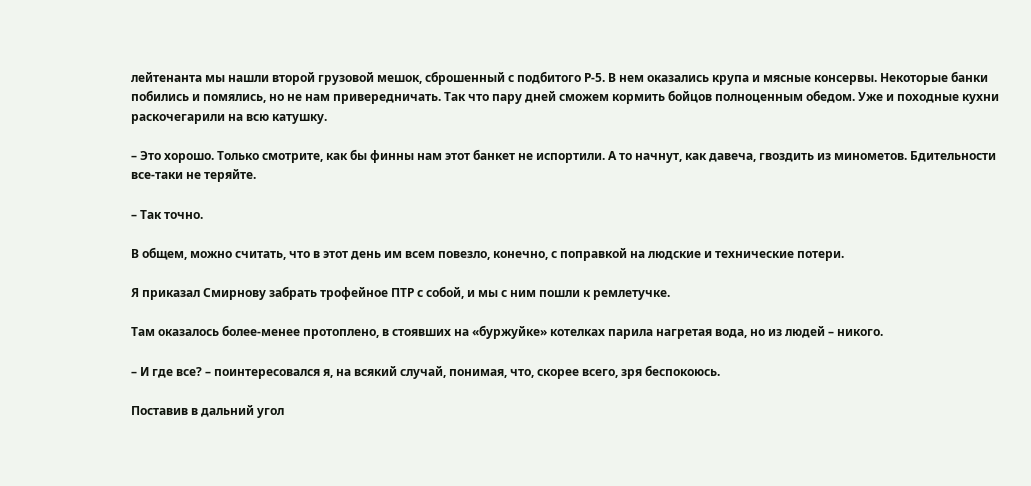лейтенанта мы нашли второй грузовой мешок, сброшенный с подбитого Р‐5. В нем оказались крупа и мясные консервы. Некоторые банки побились и помялись, но не нам привередничать. Так что пару дней сможем кормить бойцов полноценным обедом. Уже и походные кухни раскочегарили на всю катушку.

– Это хорошо. Только смотрите, как бы финны нам этот банкет не испортили. А то начнут, как давеча, гвоздить из минометов. Бдительности все-таки не теряйте.

– Так точно.

В общем, можно считать, что в этот день им всем повезло, конечно, с поправкой на людские и технические потери.

Я приказал Смирнову забрать трофейное ПТР с собой, и мы с ним пошли к ремлетучке.

Там оказалось более-менее протоплено, в стоявших на «буржуйке» котелках парила нагретая вода, но из людей – никого.

– И где все? – поинтересовался я, на всякий случай, понимая, что, скорее всего, зря беспокоюсь.

Поставив в дальний угол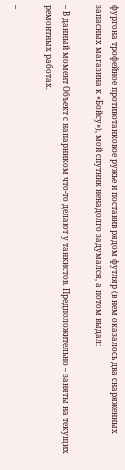фургона трофейное противотанковое ружье и поставив рядом футляр (в нем оказалось два снаряженных запасных магазина к «Бойсу»), мой спутник ненадолго задумался, а потом выдал:

– В данный момент Объект с напарником что-то делают у танкистов. Предположительно – заняты на текущих ремонтных работах.

–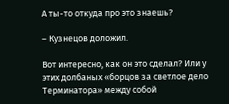А ты-то откуда про это знаешь?

– Кузнецов доложил.

Вот интересно, как он это сделал? Или у этих долбаных «борцов за светлое дело Терминатора» между собой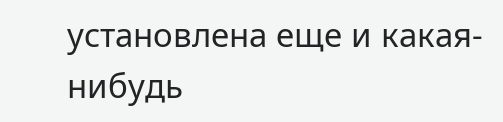установлена еще и какая-нибудь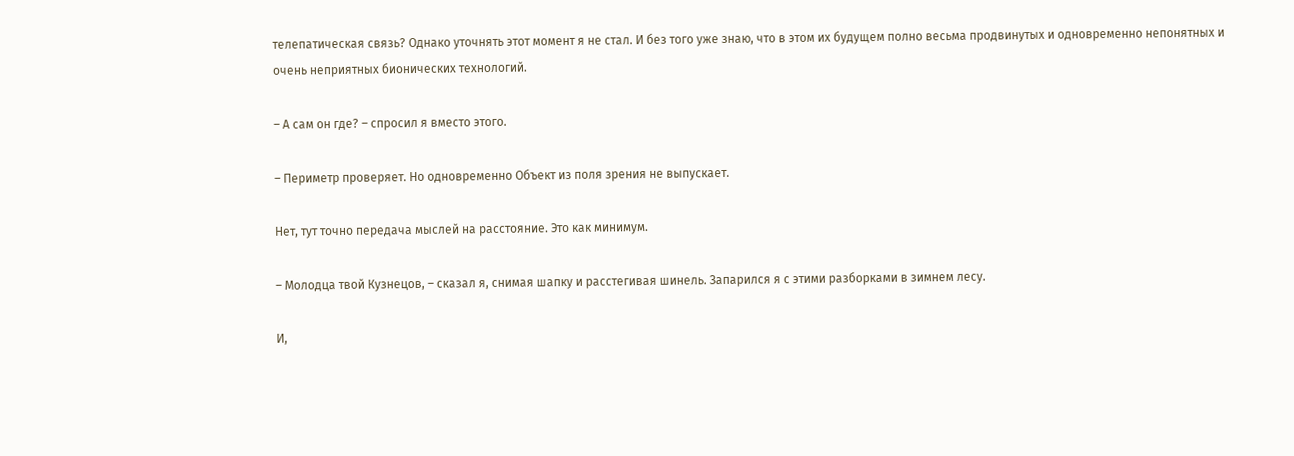телепатическая связь? Однако уточнять этот момент я не стал. И без того уже знаю, что в этом их будущем полно весьма продвинутых и одновременно непонятных и очень неприятных бионических технологий.

– А сам он где? – спросил я вместо этого.

– Периметр проверяет. Но одновременно Объект из поля зрения не выпускает.

Нет, тут точно передача мыслей на расстояние. Это как минимум.

– Молодца твой Кузнецов, – сказал я, снимая шапку и расстегивая шинель. Запарился я с этими разборками в зимнем лесу.

И,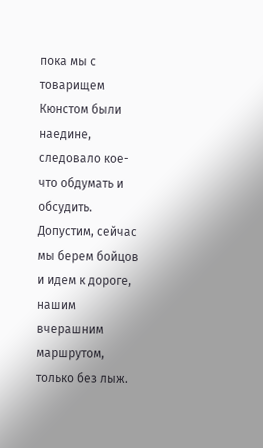пока мы с товарищем Кюнстом были наедине, следовало кое-что обдумать и обсудить. Допустим, сейчас мы берем бойцов и идем к дороге, нашим вчерашним маршрутом, только без лыж.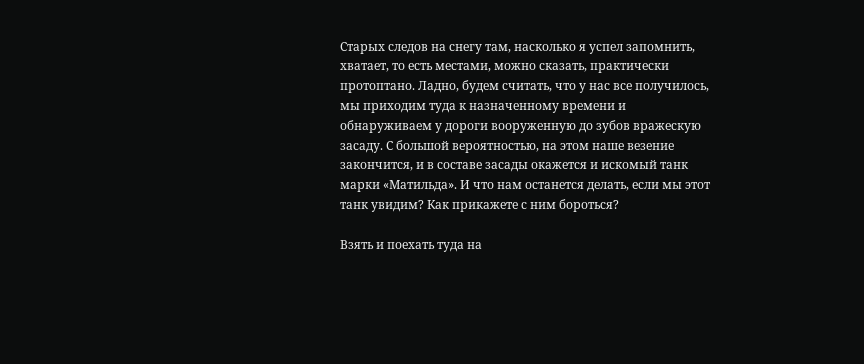Старых следов на снегу там, насколько я успел запомнить, хватает, то есть местами, можно сказать, практически протоптано. Ладно, будем считать, что у нас все получилось, мы приходим туда к назначенному времени и обнаруживаем у дороги вооруженную до зубов вражескую засаду. С большой вероятностью, на этом наше везение закончится, и в составе засады окажется и искомый танк марки «Матильда». И что нам останется делать, если мы этот танк увидим? Как прикажете с ним бороться?

Взять и поехать туда на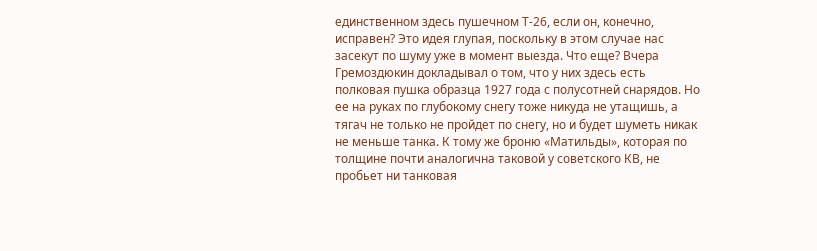единственном здесь пушечном Т‐26, если он, конечно, исправен? Это идея глупая, поскольку в этом случае нас засекут по шуму уже в момент выезда. Что еще? Вчера Гремоздюкин докладывал о том, что у них здесь есть полковая пушка образца 1927 года с полусотней снарядов. Но ее на руках по глубокому снегу тоже никуда не утащишь, а тягач не только не пройдет по снегу, но и будет шуметь никак не меньше танка. К тому же броню «Матильды», которая по толщине почти аналогична таковой у советского КВ, не пробьет ни танковая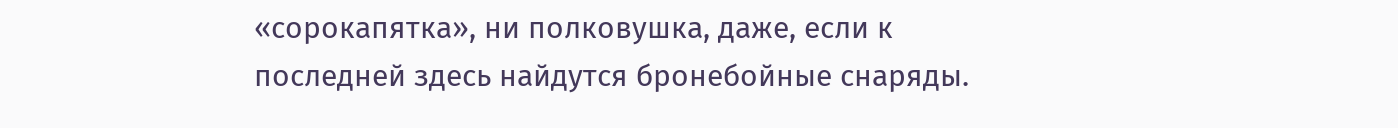«сорокапятка», ни полковушка, даже, если к последней здесь найдутся бронебойные снаряды.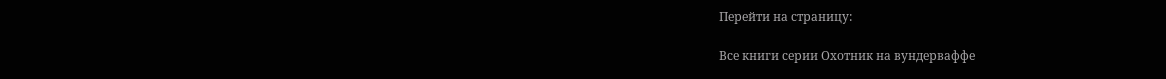Перейти на страницу:

Все книги серии Охотник на вундерваффе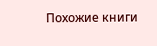Похожие книги